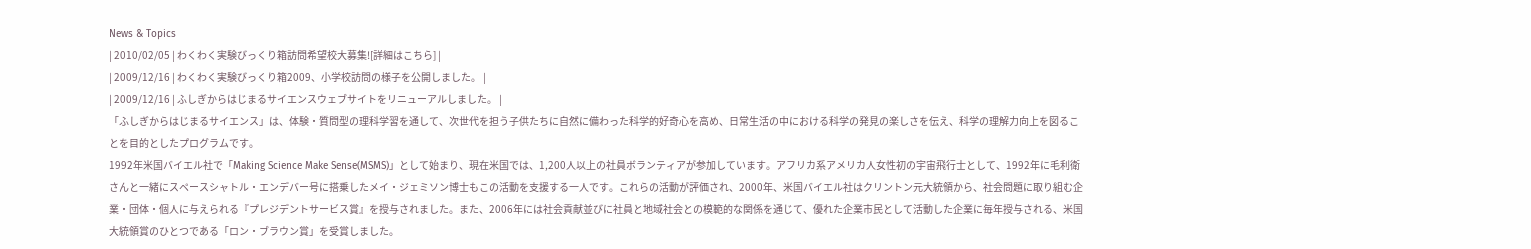News & Topics
| 2010/02/05 | わくわく実験びっくり箱訪問希望校大募集![詳細はこちら] |
| 2009/12/16 | わくわく実験びっくり箱2009、小学校訪問の様子を公開しました。 |
| 2009/12/16 | ふしぎからはじまるサイエンスウェブサイトをリニューアルしました。 |
「ふしぎからはじまるサイエンス」は、体験・質問型の理科学習を通して、次世代を担う子供たちに自然に備わった科学的好奇心を高め、日常生活の中における科学の発見の楽しさを伝え、科学の理解力向上を図ることを目的としたプログラムです。
1992年米国バイエル社で「Making Science Make Sense(MSMS)」として始まり、現在米国では、1,200人以上の社員ボランティアが参加しています。アフリカ系アメリカ人女性初の宇宙飛行士として、1992年に毛利衛さんと一緒にスペースシャトル・エンデバー号に搭乗したメイ・ジェミソン博士もこの活動を支援する一人です。これらの活動が評価され、2000年、米国バイエル社はクリントン元大統領から、社会問題に取り組む企業・団体・個人に与えられる『プレジデントサービス賞』を授与されました。また、2006年には社会貢献並びに社員と地域社会との模範的な関係を通じて、優れた企業市民として活動した企業に毎年授与される、米国大統領賞のひとつである「ロン・ブラウン賞」を受賞しました。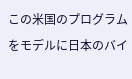この米国のプログラムをモデルに日本のバイ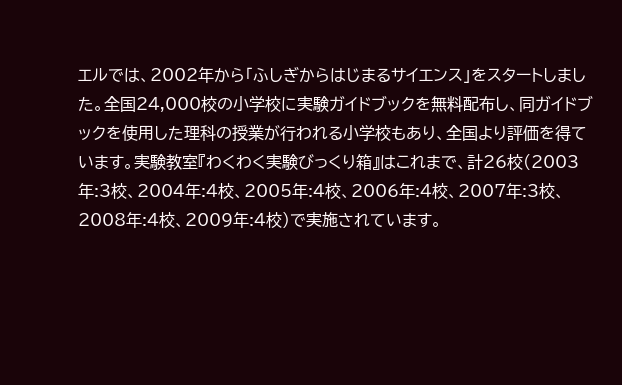エルでは、2002年から「ふしぎからはじまるサイエンス」をスタートしました。全国24,000校の小学校に実験ガイドブックを無料配布し、同ガイドブックを使用した理科の授業が行われる小学校もあり、全国より評価を得ています。実験教室『わくわく実験びっくり箱』はこれまで、計26校(2003年:3校、2004年:4校、2005年:4校、2006年:4校、2007年:3校、2008年:4校、2009年:4校)で実施されています。